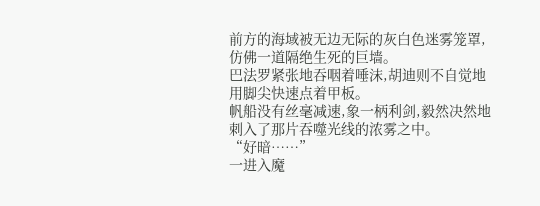前方的海域被无边无际的灰白色迷雾笼罩,仿佛一道隔绝生死的巨墙。
巴法罗紧张地吞咽着唾沫,胡迪则不自觉地用脚尖快速点着甲板。
帆船没有丝毫减速,象一柄利剑,毅然决然地刺入了那片吞噬光线的浓雾之中。
“好暗……”
一进入魔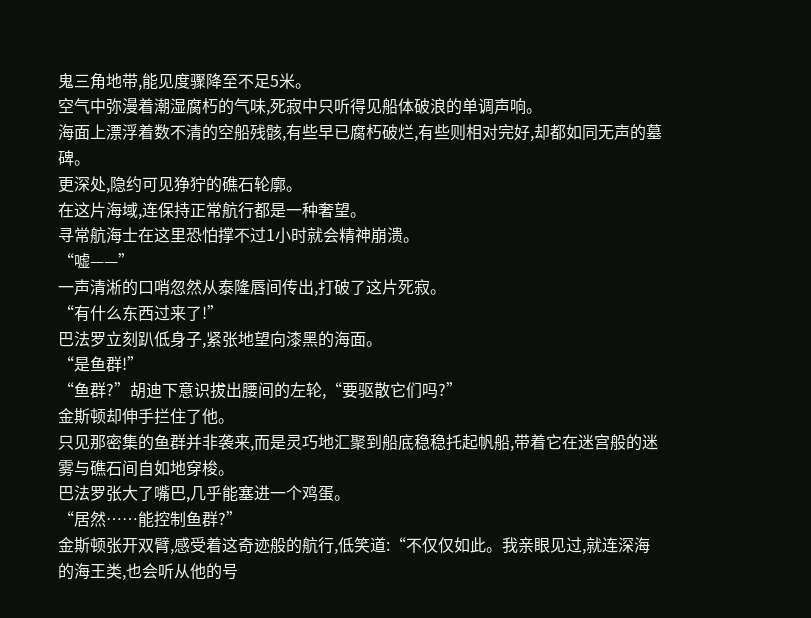鬼三角地带,能见度骤降至不足5米。
空气中弥漫着潮湿腐朽的气味,死寂中只听得见船体破浪的单调声响。
海面上漂浮着数不清的空船残骸,有些早已腐朽破烂,有些则相对完好,却都如同无声的墓碑。
更深处,隐约可见狰狞的礁石轮廓。
在这片海域,连保持正常航行都是一种奢望。
寻常航海士在这里恐怕撑不过1小时就会精神崩溃。
“嘘——”
一声清淅的口哨忽然从泰隆唇间传出,打破了这片死寂。
“有什么东西过来了!”
巴法罗立刻趴低身子,紧张地望向漆黑的海面。
“是鱼群!”
“鱼群?”胡迪下意识拔出腰间的左轮,“要驱散它们吗?”
金斯顿却伸手拦住了他。
只见那密集的鱼群并非袭来,而是灵巧地汇聚到船底稳稳托起帆船,带着它在迷宫般的迷雾与礁石间自如地穿梭。
巴法罗张大了嘴巴,几乎能塞进一个鸡蛋。
“居然……能控制鱼群?”
金斯顿张开双臂,感受着这奇迹般的航行,低笑道:“不仅仅如此。我亲眼见过,就连深海的海王类,也会听从他的号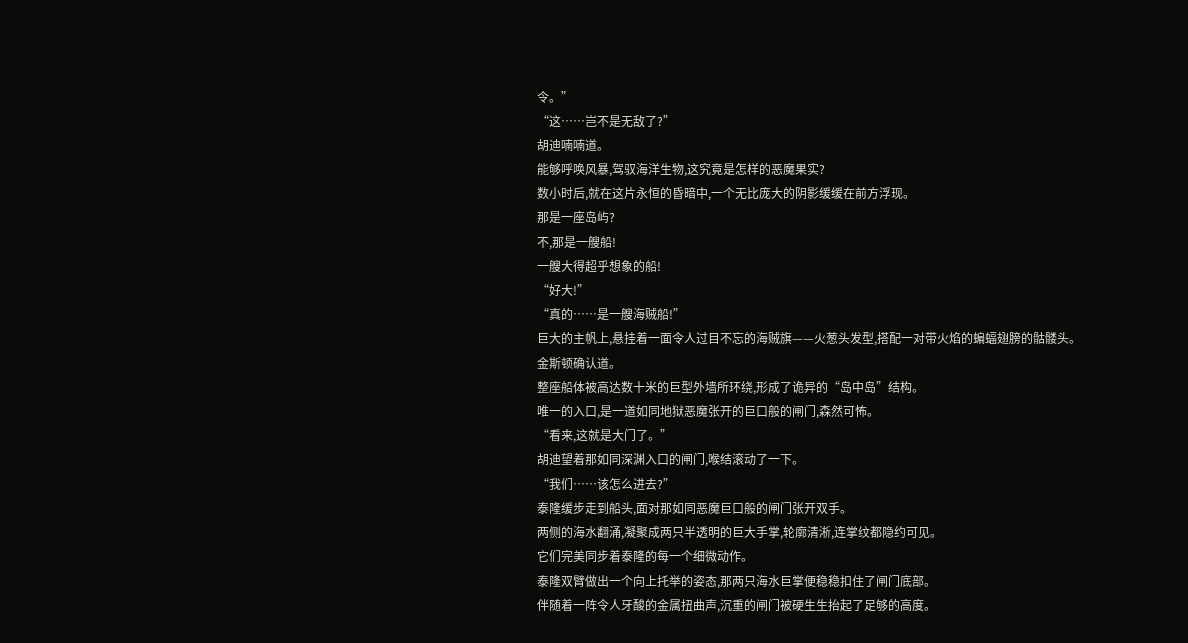令。”
“这……岂不是无敌了?”
胡迪喃喃道。
能够呼唤风暴,驾驭海洋生物,这究竟是怎样的恶魔果实?
数小时后,就在这片永恒的昏暗中,一个无比庞大的阴影缓缓在前方浮现。
那是一座岛屿?
不,那是一艘船!
一艘大得超乎想象的船!
“好大!”
“真的……是一艘海贼船!”
巨大的主帆上,悬挂着一面令人过目不忘的海贼旗——火葱头发型,搭配一对带火焰的蝙蝠翅膀的骷髅头。
金斯顿确认道。
整座船体被高达数十米的巨型外墙所环绕,形成了诡异的“岛中岛”结构。
唯一的入口,是一道如同地狱恶魔张开的巨口般的闸门,森然可怖。
“看来,这就是大门了。”
胡迪望着那如同深渊入口的闸门,喉结滚动了一下。
“我们……该怎么进去?”
泰隆缓步走到船头,面对那如同恶魔巨口般的闸门张开双手。
两侧的海水翻涌,凝聚成两只半透明的巨大手掌,轮廓清淅,连掌纹都隐约可见。
它们完美同步着泰隆的每一个细微动作。
泰隆双臂做出一个向上托举的姿态,那两只海水巨掌便稳稳扣住了闸门底部。
伴随着一阵令人牙酸的金属扭曲声,沉重的闸门被硬生生抬起了足够的高度。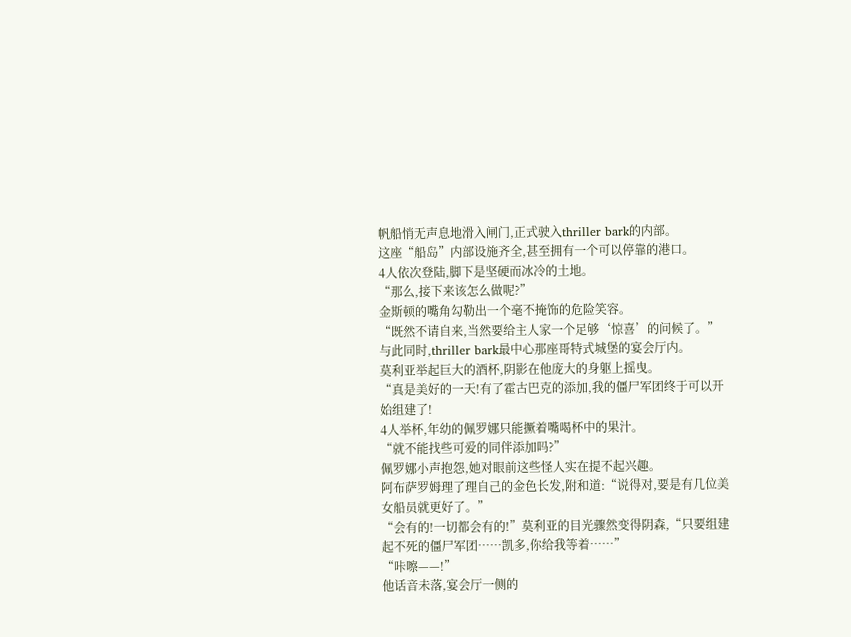帆船悄无声息地滑入闸门,正式驶入thriller bark的内部。
这座“船岛”内部设施齐全,甚至拥有一个可以停靠的港口。
4人依次登陆,脚下是坚硬而冰冷的土地。
“那么,接下来该怎么做呢?”
金斯顿的嘴角勾勒出一个毫不掩饰的危险笑容。
“既然不请自来,当然要给主人家一个足够‘惊喜’的问候了。”
与此同时,thriller bark最中心那座哥特式城堡的宴会厅内。
莫利亚举起巨大的酒杯,阴影在他庞大的身躯上摇曳。
“真是美好的一天!有了霍古巴克的添加,我的僵尸军团终于可以开始组建了!
4人举杯,年幼的佩罗娜只能撅着嘴喝杯中的果汁。
“就不能找些可爱的同伴添加吗?”
佩罗娜小声抱怨,她对眼前这些怪人实在提不起兴趣。
阿布萨罗姆理了理自己的金色长发,附和道:“说得对,要是有几位美女船员就更好了。”
“会有的!一切都会有的!”莫利亚的目光骤然变得阴森,“只要组建起不死的僵尸军团……凯多,你给我等着……”
“咔嚓——!”
他话音未落,宴会厅一侧的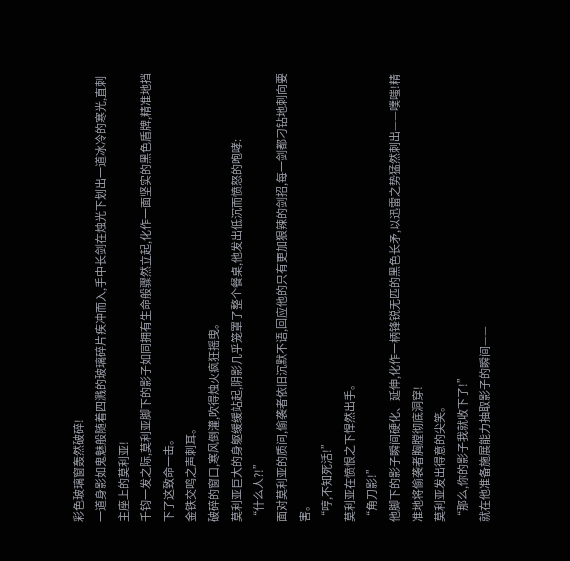彩色玻璃窗轰然破碎!
一道身影如鬼魅般随着四溅的玻璃碎片疾冲而入,手中长剑在烛光下划出一道冰冷的寒光,直刺主座上的莫利亚!
千钧一发之际,莫利亚脚下的影子如同拥有生命般骤然立起,化作一面坚实的黑色盾牌,精准地挡下了这致命一击。
金铁交鸣之声刺耳。
破碎的窗口,寒风倒灌,吹得烛火疯狂摇曳。
莫利亚巨大的身躯缓缓站起,阴影几乎笼罩了整个餐桌,他发出低沉而愤怒的咆哮:
“什么人?!”
面对莫利亚的质问,偷袭者依旧沉默不语,回应他的只有更加狠辣的剑招,每一剑都刁钻地刺向要害。
“哼,不知死活!”
莫利亚在愤恨之下悍然出手。
“角刀影!”
他脚下的影子瞬间硬化、延伸,化作一柄锋锐无匹的黑色长矛,以迅雷之势猛然刺出——噗嗤!精准地将偷袭者胸膛彻底洞穿!
莫利亚发出得意的尖笑。
“那么,你的影子我就收下了!”
就在他准备施展能力抽取影子的瞬间——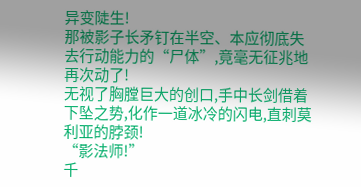异变陡生!
那被影子长矛钉在半空、本应彻底失去行动能力的“尸体”,竟毫无征兆地再次动了!
无视了胸膛巨大的创口,手中长剑借着下坠之势,化作一道冰冷的闪电,直刺莫利亚的脖颈!
“影法师!”
千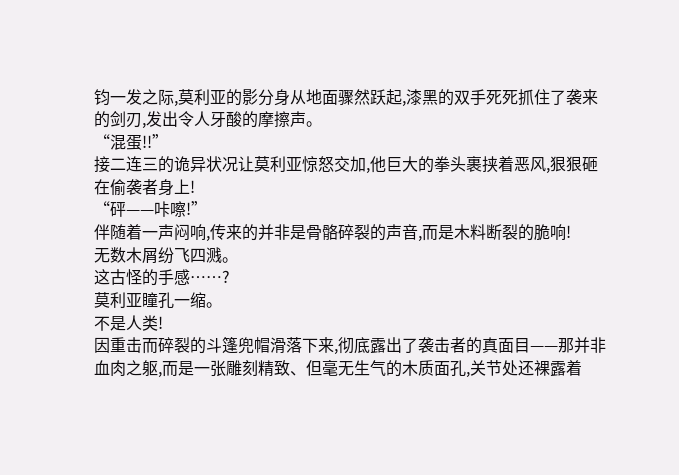钧一发之际,莫利亚的影分身从地面骤然跃起,漆黑的双手死死抓住了袭来的剑刃,发出令人牙酸的摩擦声。
“混蛋!!”
接二连三的诡异状况让莫利亚惊怒交加,他巨大的拳头裹挟着恶风,狠狠砸在偷袭者身上!
“砰——咔嚓!”
伴随着一声闷响,传来的并非是骨骼碎裂的声音,而是木料断裂的脆响!
无数木屑纷飞四溅。
这古怪的手感……?
莫利亚瞳孔一缩。
不是人类!
因重击而碎裂的斗篷兜帽滑落下来,彻底露出了袭击者的真面目——那并非血肉之躯,而是一张雕刻精致、但毫无生气的木质面孔,关节处还裸露着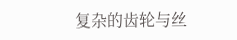复杂的齿轮与丝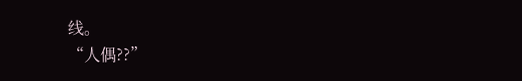线。
“人偶??”